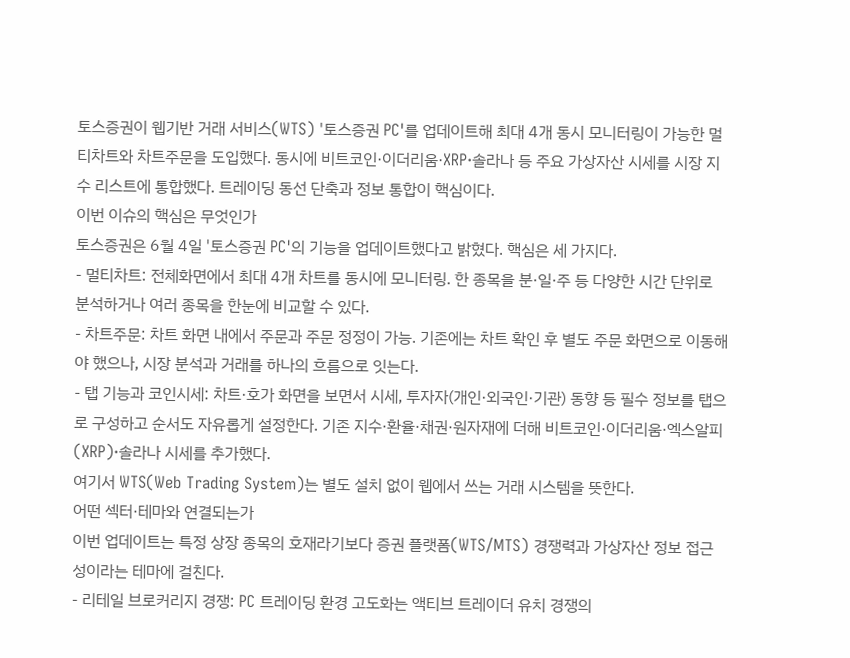토스증권이 웹기반 거래 서비스(WTS) '토스증권 PC'를 업데이트해 최대 4개 동시 모니터링이 가능한 멀티차트와 차트주문을 도입했다. 동시에 비트코인·이더리움·XRP·솔라나 등 주요 가상자산 시세를 시장 지수 리스트에 통합했다. 트레이딩 동선 단축과 정보 통합이 핵심이다.
이번 이슈의 핵심은 무엇인가
토스증권은 6월 4일 '토스증권 PC'의 기능을 업데이트했다고 밝혔다. 핵심은 세 가지다.
- 멀티차트: 전체화면에서 최대 4개 차트를 동시에 모니터링. 한 종목을 분·일·주 등 다양한 시간 단위로 분석하거나 여러 종목을 한눈에 비교할 수 있다.
- 차트주문: 차트 화면 내에서 주문과 주문 정정이 가능. 기존에는 차트 확인 후 별도 주문 화면으로 이동해야 했으나, 시장 분석과 거래를 하나의 흐름으로 잇는다.
- 탭 기능과 코인시세: 차트·호가 화면을 보면서 시세, 투자자(개인·외국인·기관) 동향 등 필수 정보를 탭으로 구성하고 순서도 자유롭게 설정한다. 기존 지수·환율·채권·원자재에 더해 비트코인·이더리움·엑스알피(XRP)·솔라나 시세를 추가했다.
여기서 WTS(Web Trading System)는 별도 설치 없이 웹에서 쓰는 거래 시스템을 뜻한다.
어떤 섹터·테마와 연결되는가
이번 업데이트는 특정 상장 종목의 호재라기보다 증권 플랫폼(WTS/MTS) 경쟁력과 가상자산 정보 접근성이라는 테마에 걸친다.
- 리테일 브로커리지 경쟁: PC 트레이딩 환경 고도화는 액티브 트레이더 유치 경쟁의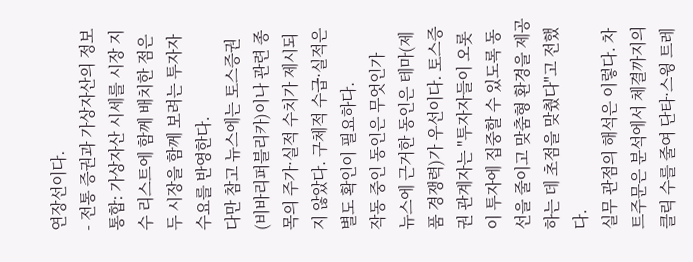연장선이다.
- 전통 증권과 가상자산의 정보 통합: 가상자산 시세를 시장 지수 리스트에 함께 배치한 점은 두 시장을 함께 보려는 투자자 수요를 반영한다.
다만 참고 뉴스에는 토스증권(비바리퍼블리카)이나 관련 종목의 주가·실적 수치가 제시되지 않았다. 구체적 수급·실적은 별도 확인이 필요하다.
작동 중인 동인은 무엇인가
뉴스에 근거한 동인은 테마(제품 경쟁력)가 우선이다. 토스증권 관계자는 "투자자들이 오롯이 투자에 집중할 수 있도록 동선을 줄이고 맞춤형 환경을 제공하는 데 초점을 맞췄다"고 전했다.
실무 관점의 해석은 이렇다. 차트주문은 분석에서 체결까지의 클릭 수를 줄여 단타·스윙 트레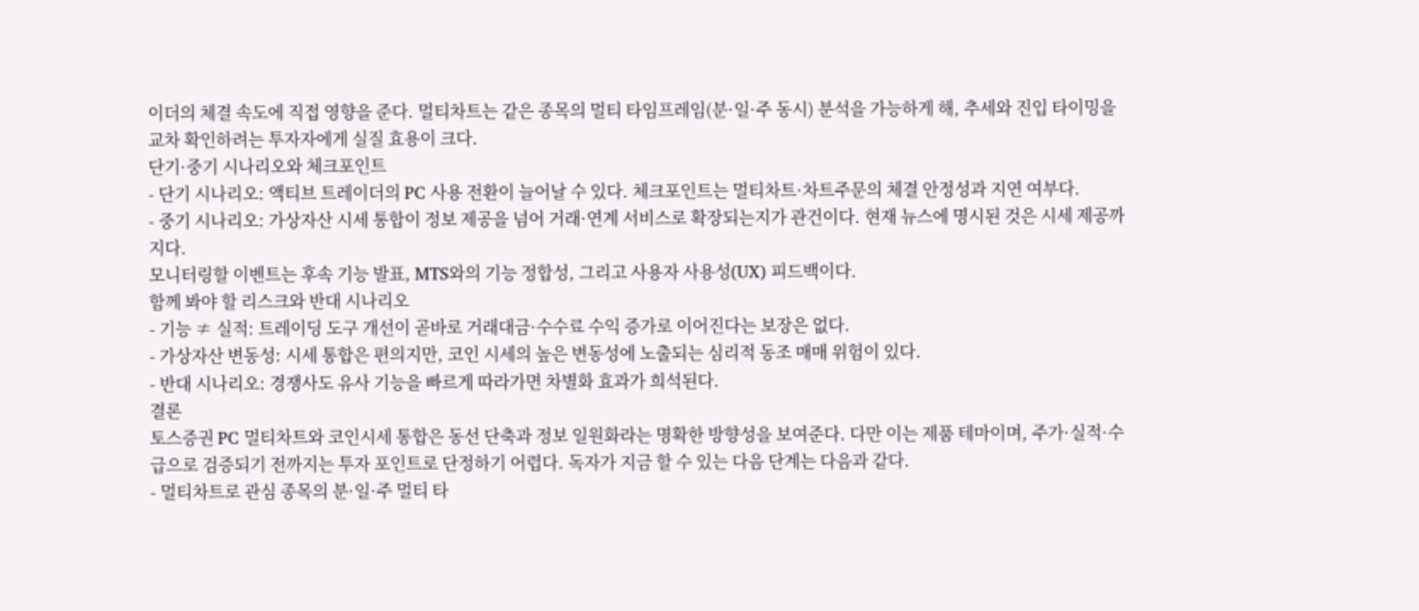이더의 체결 속도에 직접 영향을 준다. 멀티차트는 같은 종목의 멀티 타임프레임(분·일·주 동시) 분석을 가능하게 해, 추세와 진입 타이밍을 교차 확인하려는 투자자에게 실질 효용이 크다.
단기·중기 시나리오와 체크포인트
- 단기 시나리오: 액티브 트레이더의 PC 사용 전환이 늘어날 수 있다. 체크포인트는 멀티차트·차트주문의 체결 안정성과 지연 여부다.
- 중기 시나리오: 가상자산 시세 통합이 정보 제공을 넘어 거래·연계 서비스로 확장되는지가 관건이다. 현재 뉴스에 명시된 것은 시세 제공까지다.
모니터링할 이벤트는 후속 기능 발표, MTS와의 기능 정합성, 그리고 사용자 사용성(UX) 피드백이다.
함께 봐야 할 리스크와 반대 시나리오
- 기능 ≠ 실적: 트레이딩 도구 개선이 곧바로 거래대금·수수료 수익 증가로 이어진다는 보장은 없다.
- 가상자산 변동성: 시세 통합은 편의지만, 코인 시세의 높은 변동성에 노출되는 심리적 동조 매매 위험이 있다.
- 반대 시나리오: 경쟁사도 유사 기능을 빠르게 따라가면 차별화 효과가 희석된다.
결론
토스증권 PC 멀티차트와 코인시세 통합은 동선 단축과 정보 일원화라는 명확한 방향성을 보여준다. 다만 이는 제품 테마이며, 주가·실적·수급으로 검증되기 전까지는 투자 포인트로 단정하기 어렵다. 독자가 지금 할 수 있는 다음 단계는 다음과 같다.
- 멀티차트로 관심 종목의 분·일·주 멀티 타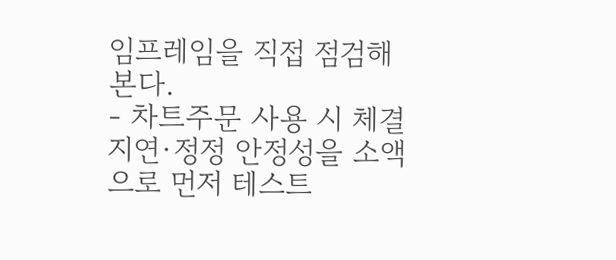임프레임을 직접 점검해 본다.
- 차트주문 사용 시 체결 지연·정정 안정성을 소액으로 먼저 테스트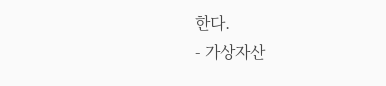한다.
- 가상자산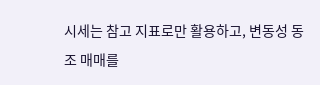시세는 참고 지표로만 활용하고, 변동성 동조 매매를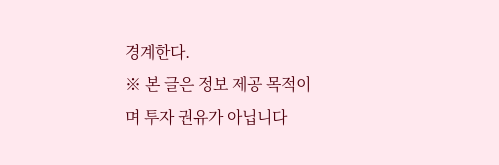경계한다.
※ 본 글은 정보 제공 목적이며 투자 권유가 아닙니다